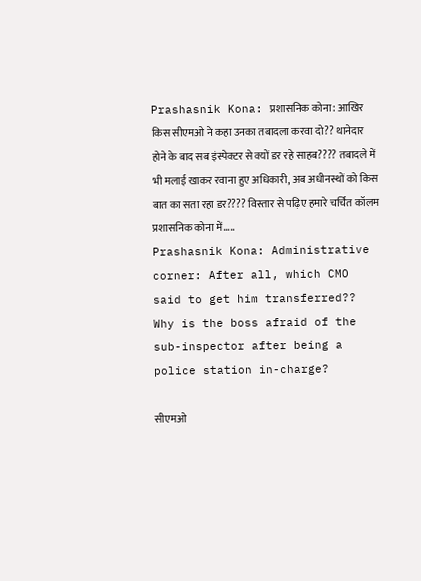Prashasnik Kona: प्रशासनिक कोना: आखिर किस सीएमओ ने कहा उनका तबादला करवा दो?? थानेदार होने के बाद सब इंस्पेक्टर से क्यों डर रहे साहब???? तबादले में भी मलाई खाकर रवाना हुए अधिकारी, अब अधीनस्थों को किस बात का सता रहा डर???? विस्तार से पढ़िए हमारे चर्चित कॉलम प्रशासनिक कोना में…..
Prashasnik Kona: Administrative corner: After all, which CMO said to get him transferred?? Why is the boss afraid of the sub-inspector after being a police station in-charge?

सीएमओ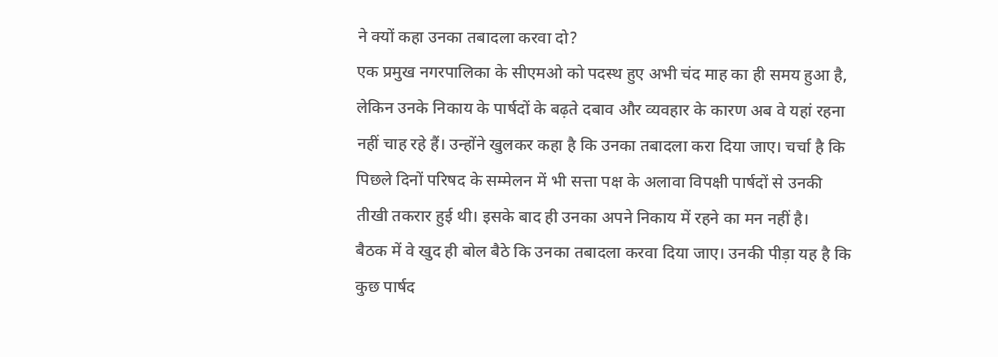ने क्यों कहा उनका तबादला करवा दो?
एक प्रमुख नगरपालिका के सीएमओ को पदस्थ हुए अभी चंद माह का ही समय हुआ है, लेकिन उनके निकाय के पार्षदों के बढ़ते दबाव और व्यवहार के कारण अब वे यहां रहना नहीं चाह रहे हैं। उन्होंने खुलकर कहा है कि उनका तबादला करा दिया जाए। चर्चा है कि पिछले दिनों परिषद के सम्मेलन में भी सत्ता पक्ष के अलावा विपक्षी पार्षदों से उनकी तीखी तकरार हुई थी। इसके बाद ही उनका अपने निकाय में रहने का मन नहीं है।
बैठक में वे खुद ही बोल बैठे कि उनका तबादला करवा दिया जाए। उनकी पीड़ा यह है कि कुछ पार्षद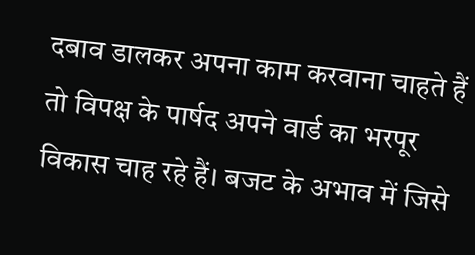दबाव डालकर अपना काम करवाना चाहते हैं तो विपक्ष के पार्षद अपने वार्ड का भरपूर विकास चाह रहे हैं। बजट के अभाव में जिसे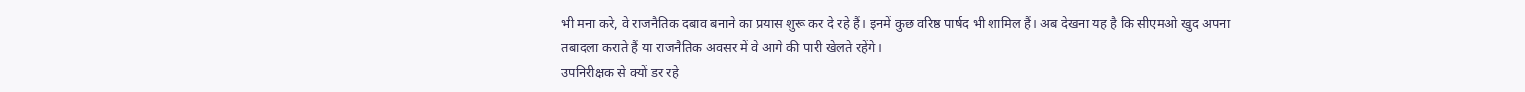भी मना करे, वे राजनैतिक दबाव बनाने का प्रयास शुरू कर दे रहे हैं। इनमें कुछ वरिष्ठ पार्षद भी शामिल हैं। अब देखना यह है कि सीएमओ खुद अपना तबादला कराते हैं या राजनैतिक अवसर में वे आगे की पारी खेलते रहेंगे।
उपनिरीक्षक से क्यों डर रहे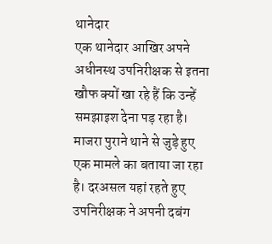थानेदार
एक थानेदार आखिर अपने अधीनस्थ उपनिरीक्षक से इतना खौफ क्यों खा रहे हैं कि उन्हें समझाइश देना पड़ रहा है। माजरा पुराने थाने से जुड़े हुए एक मामले का बताया जा रहा है। दरअसल यहां रहते हुए उपनिरीक्षक ने अपनी दबंग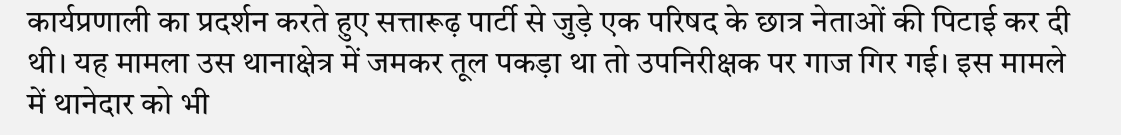कार्यप्रणाली का प्रदर्शन करते हुए सत्तारूढ़ पार्टी से जुड़े एक परिषद के छात्र नेताओं की पिटाई कर दी थी। यह मामला उस थानाक्षेत्र में जमकर तूल पकड़ा था तो उपनिरीक्षक पर गाज गिर गई। इस मामले में थानेदार को भी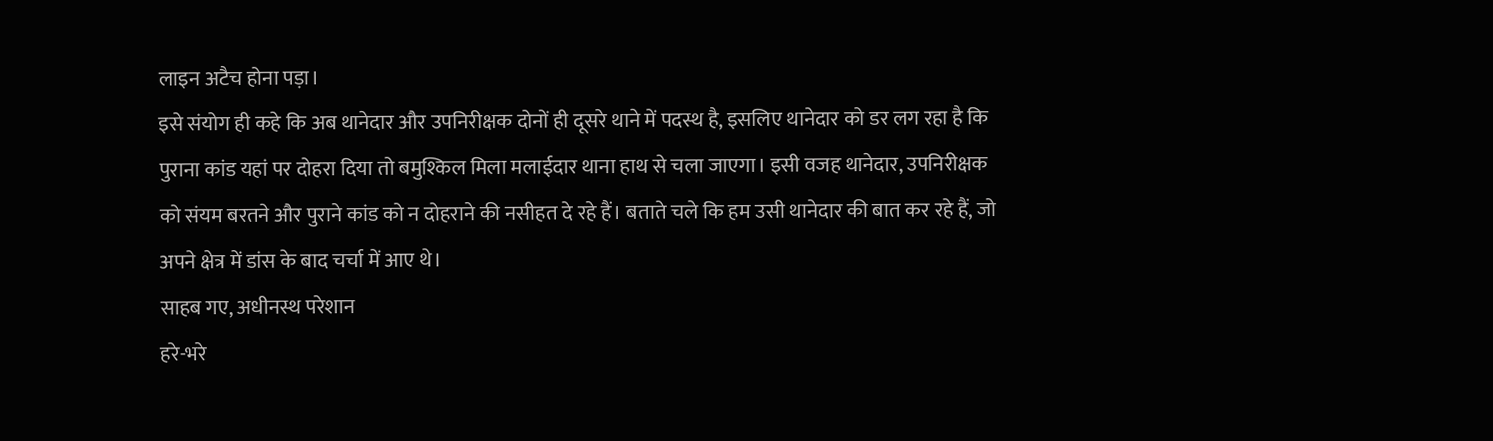लाइन अटैच होना पड़ा।
इसे संयोग ही कहे कि अब थानेदार और उपनिरीक्षक दोनों ही दूसरे थाने में पदस्थ है, इसलिए थानेदार को डर लग रहा है कि पुराना कांड यहां पर दोहरा दिया तो बमुश्किल मिला मलाईदार थाना हाथ से चला जाएगा। इसी वजह थानेदार, उपनिरीक्षक को संयम बरतने और पुराने कांड को न दोहराने की नसीहत दे रहे हैं। बताते चले कि हम उसी थानेदार की बात कर रहे हैं, जो अपने क्षेत्र में डांस के बाद चर्चा में आए थे।
साहब गए, अधीनस्थ परेशान
हरे-भरे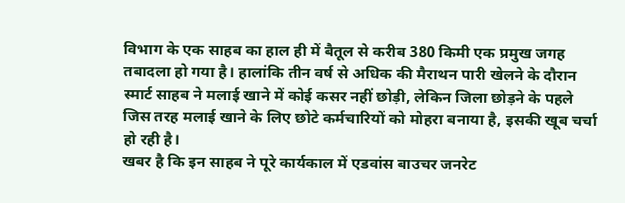विभाग के एक साहब का हाल ही में बैतूल से करीब 380 किमी एक प्रमुख जगह तबादला हो गया है। हालांकि तीन वर्ष से अधिक की मैराथन पारी खेलने के दौरान स्मार्ट साहब ने मलाई खाने में कोई कसर नहीं छोड़ी, लेकिन जिला छोड़ने के पहले जिस तरह मलाई खाने के लिए छोटे कर्मचारियों को मोहरा बनाया है, इसकी खूब चर्चा हो रही है।
खबर है कि इन साहब ने पूरे कार्यकाल में एडवांस बाउचर जनरेट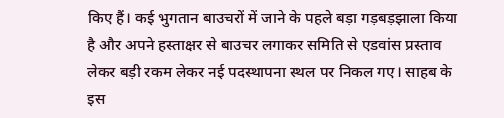किए हैं। कई भुगतान बाउचरों में जाने के पहले बड़ा गड़बड़झाला किया है और अपने हस्ताक्षर से बाउचर लगाकर समिति से एडवांस प्रस्ताव लेकर बड़ी रकम लेकर नई पदस्थापना स्थल पर निकल गए। साहब के इस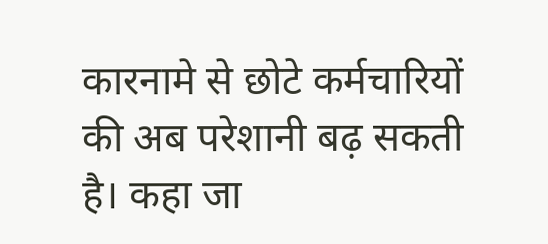कारनामे से छोटे कर्मचारियों की अब परेशानी बढ़ सकती है। कहा जा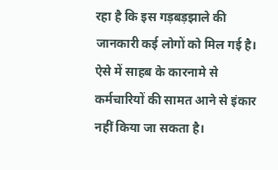रहा है कि इस गड़बड़झाले की जानकारी कई लोगों को मिल गई है। ऐसे में साहब के कारनामे से कर्मचारियों की सामत आने से इंकार नहीं किया जा सकता है।